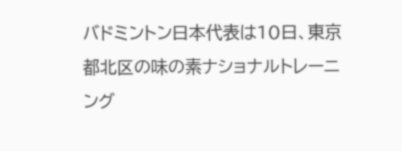バドミントン日本代表は10日、東京都北区の味の素ナショナルトレーニング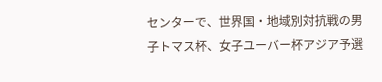センターで、世界国・地域別対抗戦の男子トマス杯、女子ユーバー杯アジア予選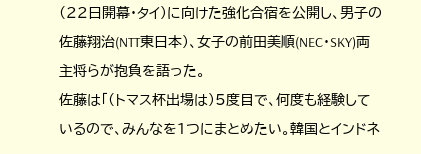(22日開幕・タイ)に向けた強化合宿を公開し、男子の佐藤翔治(NTT東日本)、女子の前田美順(NEC・SKY)両主将らが抱負を語った。
佐藤は「(トマス杯出場は)5度目で、何度も経験しているので、みんなを1つにまとめたい。韓国とインドネ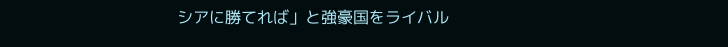シアに勝てれば」と強豪国をライバル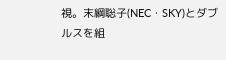視。末綱聡子(NEC・SKY)とダブルスを組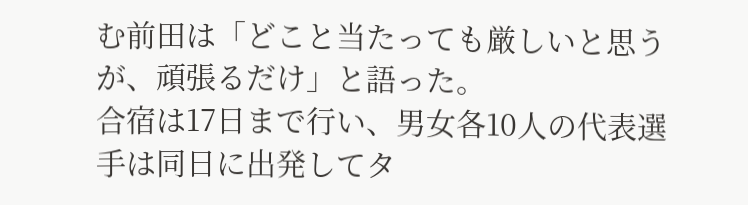む前田は「どこと当たっても厳しいと思うが、頑張るだけ」と語った。
合宿は17日まで行い、男女各10人の代表選手は同日に出発してタ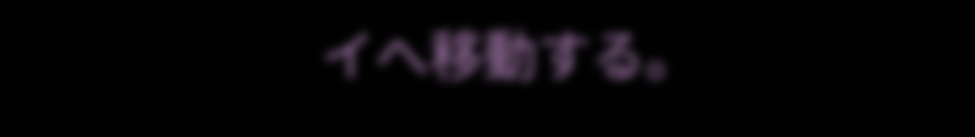イへ移動する。